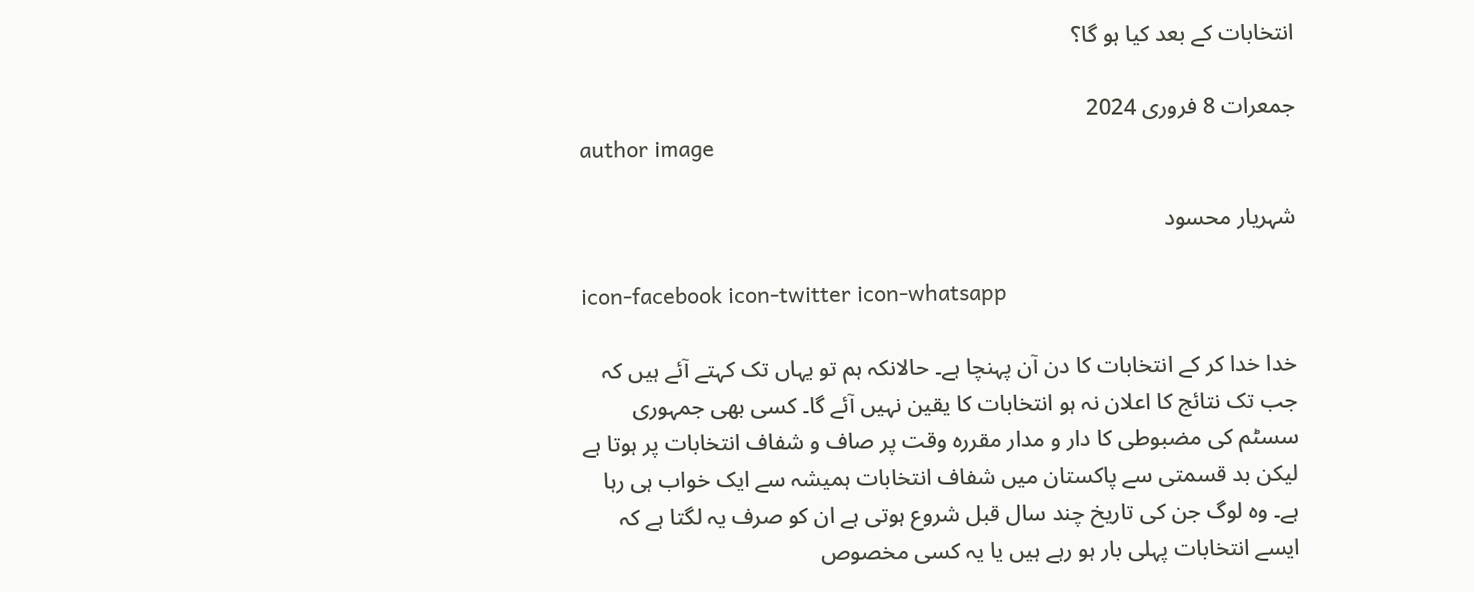انتخابات کے بعد کیا ہو گا؟

جمعرات 8 فروری 2024
author image

شہریار محسود

icon-facebook icon-twitter icon-whatsapp

خدا خدا کر کے انتخابات کا دن آن پہنچا ہے۔ حالانکہ ہم تو یہاں تک کہتے آئے ہیں کہ جب تک نتائج کا اعلان نہ ہو انتخابات کا یقین نہیں آئے گا۔ کسی بھی جمہوری سسٹم کی مضبوطی کا دار و مدار مقررہ وقت پر صاف و شفاف انتخابات پر ہوتا ہے لیکن بد قسمتی سے پاکستان میں شفاف انتخابات ہمیشہ سے ایک خواب ہی رہا ہے۔ وہ لوگ جن کی تاریخ چند سال قبل شروع ہوتی ہے ان کو صرف یہ لگتا ہے کہ ایسے انتخابات پہلی بار ہو رہے ہیں یا یہ کسی مخصوص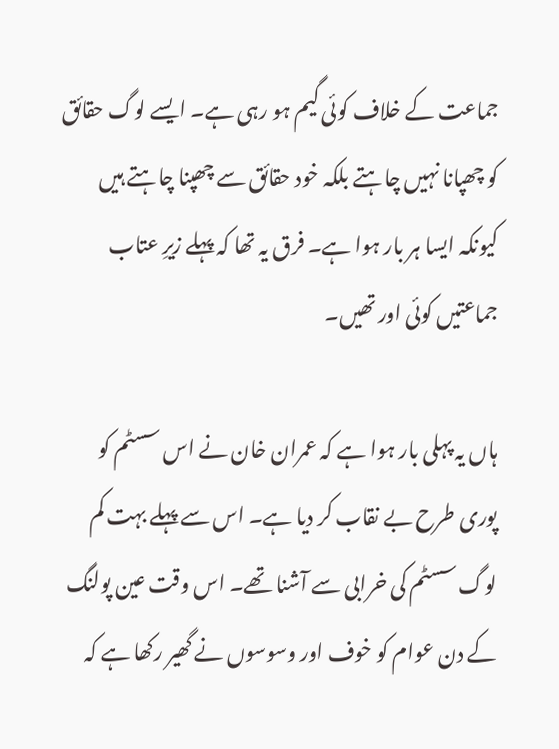جماعت کے خلاف کوئی گیم ہو رہی ہے۔ ایسے لوگ حقائق کو چھپانا نہیں چاہتے بلکہ خود حقائق سے چھپنا چاہتے ہیں کیونکہ ایسا ہر بار ہوا ہے۔ فرق یہ تھا کہ پہلے زیرِ عتاب جماعتیں کوئی اور تھیں۔

ہاں یہ پہلی بار ہوا ہے کہ عمران خان نے اس سسٹم کو پوری طرح بے نقاب کر دیا ہے۔ اس سے پہلے بہت کم لوگ سسٹم کی خرابی سے آشنا تھے۔ اس وقت عین پولنگ کے دن عوام کو خوف اور وسوسوں نے گھیر رکھا ہے کہ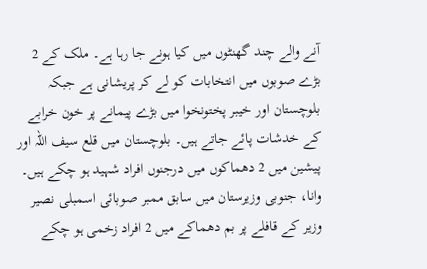آنے والے چند گھنٹوں میں کیا ہونے جا رہا ہے۔ ملک کے 2 بڑے صوبوں میں انتخابات کو لے کر پریشانی ہے جبکہ بلوچستان اور خیبر پختونخوا میں بڑے پیمانے پر خون خرابے کے خدشات پائے جاتے ہیں۔ بلوچستان میں قلع سیف اللہ اور پیشین میں 2 دھماکوں میں درجنوں افراد شہید ہو چکے ہیں۔ وانا، جنوبی وزیرستان میں سابق ممبر صوبائی اسمبلی نصیر وزیر کے قافلے پر بم دھماکے میں 2 افراد زخمی ہو چکے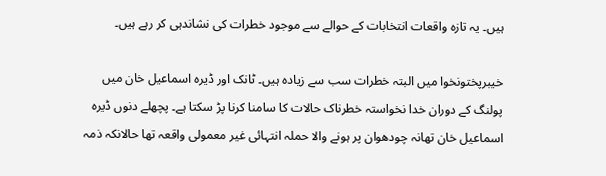ہیں۔ یہ تازہ واقعات انتخابات کے حوالے سے موجود خطرات کی نشاندہی کر رہے ہیں۔

خیبرپختونخوا میں البتہ خطرات سب سے زیادہ ہیں۔ ٹانک اور ڈیرہ اسماعیل خان میں پولنگ کے دوران خدا نخواستہ خطرناک حالات کا سامنا کرنا پڑ سکتا ہے۔ پچھلے دنوں ڈیرہ اسماعیل خان تھانہ چودھوان پر ہونے والا حملہ انتہائی غیر معمولی واقعہ تھا حالانکہ ذمہ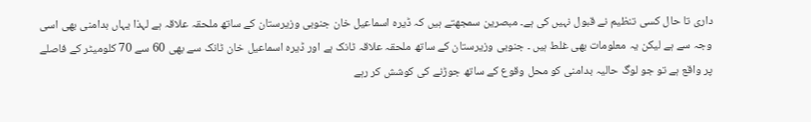داری تا حال کسی تنظیم نے قبول نہیں کی ہے۔ مبصرین سمجھتے ہیں کہ ڈیرہ اسماعیل خان جنوبی وزیرستان کے ساتھ ملحقہ علاقہ ہے لہذا یہاں بدامنی بھی اسی وجہ سے ہے لیکن یہ معلومات بھی غلط ہیں ۔ جنوبی وزیرستان کے ساتھ ملحقہ علاقہ ٹانک ہے اور ڈیرہ اسماعیل خان ٹانک سے بھی 60 سے 70 کلومیٹر کے فاصلے پر واقع ہے تو جو لوگ حالیہ بدامنی کو محل وقوع کے ساتھ جوڑنے کی کوشش کر رہے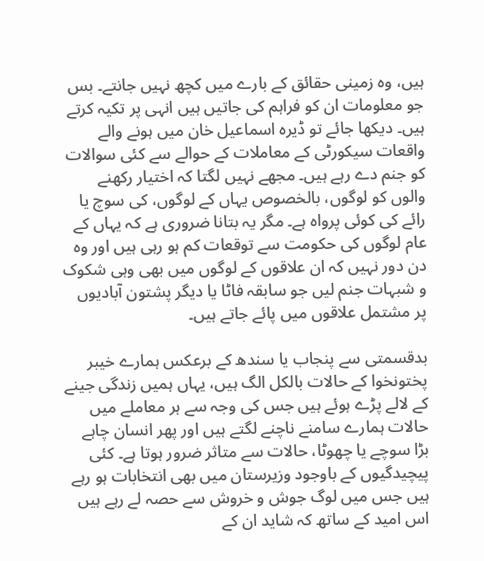ہیں، وہ زمینی حقائق کے بارے میں کچھ نہیں جانتے۔ بس جو معلومات ان کو فراہم کی جاتیں ہیں انہی پر تکیہ کرتے ہیں۔ دیکھا جائے تو ڈیرہ اسماعیل خان میں ہونے والے واقعات سیکورٹی کے معاملات کے حوالے سے کئی سوالات کو جنم دے رہے ہیں۔ مجھے نہیں لگتا کہ اختیار رکھنے والوں کو لوگوں، بالخصوص یہاں کے لوگوں، کی سوچ یا رائے کی کوئی پرواہ ہے۔ مگر یہ بتانا ضروری ہے کہ یہاں کے عام لوگوں کی حکومت سے توقعات کم ہو رہی ہیں اور وہ دن دور نہیں کہ ان علاقوں کے لوگوں میں بھی وہی شکوک و شبہات جنم لیں جو سابقہ فاٹا یا دیگر پشتون آبادیوں پر مشتمل علاقوں میں پائے جاتے ہیں۔

بدقسمتی سے پنجاب یا سندھ کے برعکس ہمارے خیبر پختونخوا کے حالات بالکل الگ ہیں، یہاں ہمیں زندگی جینے کے لالے پڑے ہوئے ہیں جس کی وجہ سے ہر معاملے میں حالات ہمارے سامنے ناچنے لگتے ہیں اور پھر انسان چاہے بڑا سوچے یا چھوٹا، حالات سے متاثر ضرور ہوتا ہے۔ کئی پیچیدگیوں کے باوجود وزیرستان میں بھی انتخابات ہو رہے ہیں جس میں لوگ جوش و خروش سے حصہ لے رہے ہیں اس امید کے ساتھ کہ شاید ان کے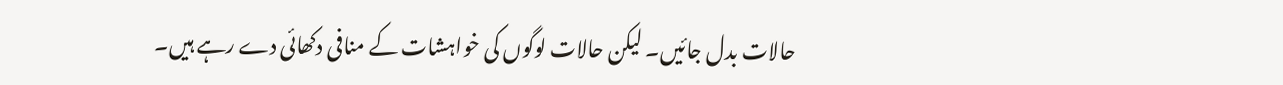حالات بدل جائیں۔ لیکن حالات لوگوں کی خواہشات کے منافی دکھائی دے رہے ہیں۔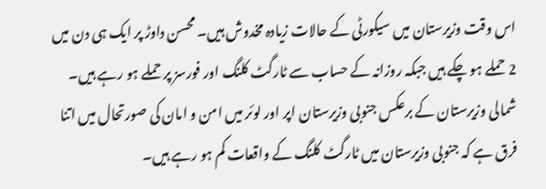اس وقت وزیرستان میں سیکورٹی کے حالات زیادہ مخدوش ہیں۔ محسن داوڑ پر ایک ہی دن میں 2 حملے ہو چکے ہیں جبکہ روزانہ کے حساب سے ٹارگٹ کلنگ اور فورسز پر حملے ہو رہے ہیں۔ شمالی وزیرستان کے برعکس جنوبی وزیرستان اپر اور لوئر میں امن و امان کی صورتحال میں اتنا فرق ہے کہ جنوبی وزیرستان میں ٹارگٹ کلنگ کے واقعات کم ہو رہے ہیں۔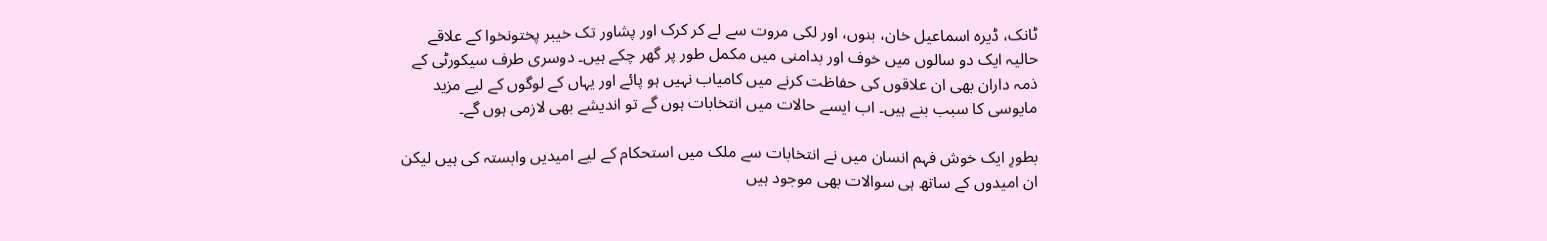ٹانک، ڈیرہ اسماعیل خان، بنوں، اور لکی مروت سے لے کر کرک اور پشاور تک خیبر پختونخوا کے علاقے حالیہ ایک دو سالوں میں خوف اور بدامنی میں مکمل طور پر گھر چکے ہیں۔ دوسری طرف سیکورٹی کے ذمہ داران بھی ان علاقوں کی حفاظت کرنے میں کامیاب نہیں ہو پائے اور یہاں کے لوگوں کے لیے مزید مایوسی کا سبب بنے ہیں۔ اب ایسے حالات میں انتخابات ہوں گے تو اندیشے بھی لازمی ہوں گے۔

بطورِ ایک خوش فہم انسان میں نے انتخابات سے ملک میں استحکام کے لیے امیدیں وابستہ کی ہیں لیکن ان امیدوں کے ساتھ ہی سوالات بھی موجود ہیں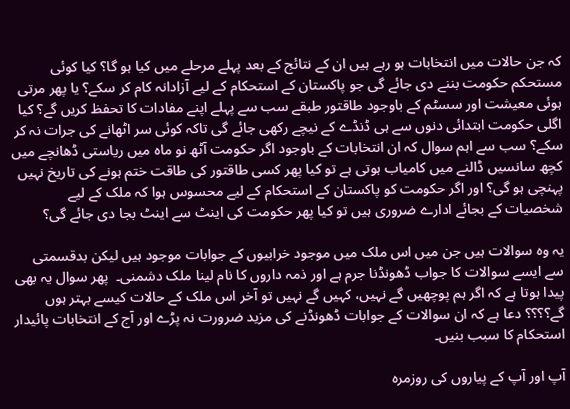کہ جن حالات میں انتخابات ہو رہے ہیں ان کے نتائج کے بعد پہلے مرحلے میں کیا ہو گا؟ کیا کوئی مستحکم حکومت بننے دی جائے گی جو پاکستان کے استحکام کے لیے آزادانہ کام کر سکے؟ یا پھر مرتی ہوئی معیشت اور سسٹم کے باوجود طاقتور طبقے سب سے پہلے اپنے مفادات کا تحفظ کریں گے؟ کیا اگلی حکومت ابتدائی دنوں سے ہی ڈنڈے کے نیچے رکھی جائے گی تاکہ کوئی سر اٹھانے کی جرات نہ کر سکے؟ سب سے اہم سوال کہ ان انتخابات کے باوجود اگر حکومت آٹھ نو ماہ میں ریاستی ڈھانچے میں کچھ سانسیں ڈالنے میں کامیاب ہوتی ہے تو کیا پھر کسی طاقتور کی طاقت ختم ہونے کی تاریخ نہیں پہنچی ہو گی؟ اور اگر حکومت کو پاکستان کے استحکام کے لیے محسوس ہوا کہ ملک کے لیے شخصیات کے بجائے ادارے ضروری ہیں تو کیا پھر حکومت کی اینٹ سے اینٹ بجا دی جائے گی؟

یہ وہ سوالات ہیں جن میں اس ملک میں موجود خرابیوں کے جوابات موجود ہیں لیکن بدقسمتی سے ایسے سوالات کا جواب ڈھونڈنا جرم ہے اور ذمہ داروں کا نام لینا ملک دشمنی۔  پھر سوال یہ بھی پیدا ہوتا ہے کہ اگر ہم پوچھیں گے نہیں، کہیں گے نہیں تو آخر اس ملک کے حالات کیسے بہتر ہوں گے؟؟؟؟ دعا ہے کہ ان سوالات کے جوابات ڈھونڈنے کی مزید ضرورت نہ پڑے اور آج کے انتخابات پائیدار استحکام کا سبب بنیں۔

آپ اور آپ کے پیاروں کی روزمرہ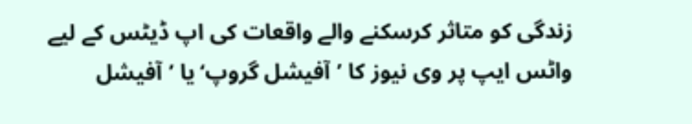زندگی کو متاثر کرسکنے والے واقعات کی اپ ڈیٹس کے لیے واٹس ایپ پر وی نیوز کا ’آفیشل گروپ‘ یا ’آفیشل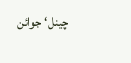چینل‘ جوائن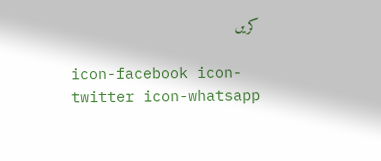کریں

icon-facebook icon-twitter icon-whatsapp